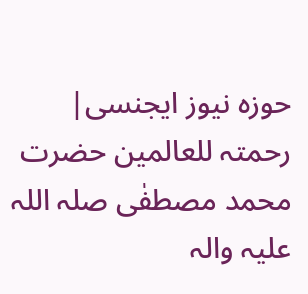حوزہ نیوز ایجنسی|
رحمتہ للعالمین حضرت محمد مصطفٰی صلہ اللہ علیہ والہ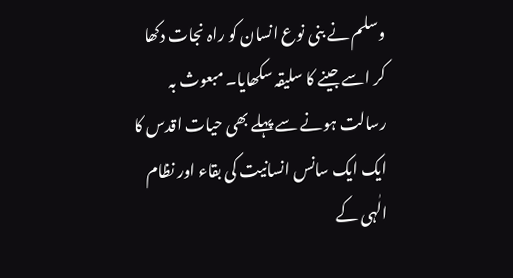وسلم نے بنی نوع انسان کو راہ نجات دکھا کر اسے جینے کا سلیقہ سکھایا۔ مبعوث بہ رسالت ہونے سے پہلے بھی حیات اقدس کا ایک ایک سانس انسانیت کی بقاء اور نظام الٰہی کے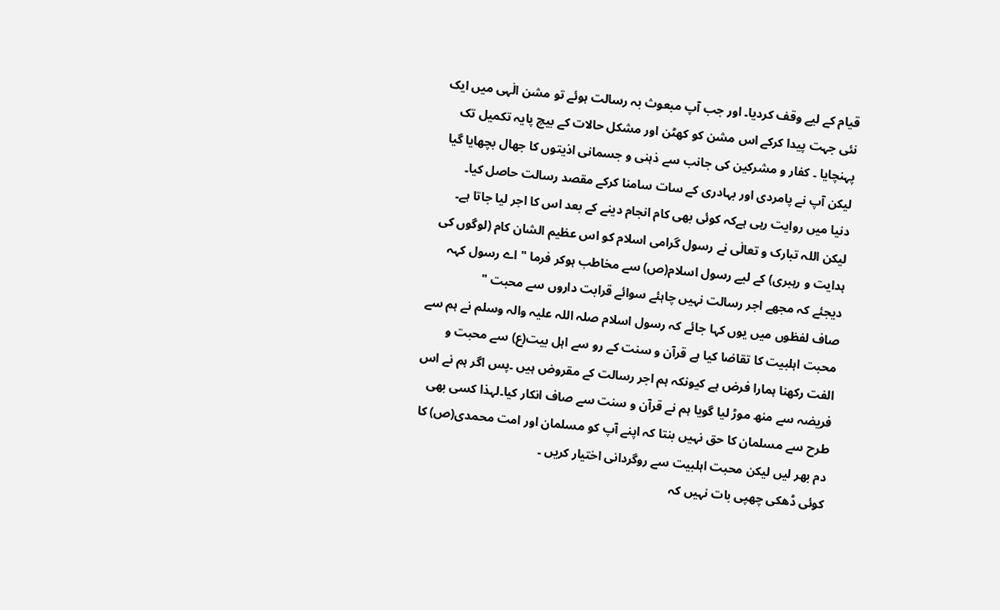قیام کے لیے وقف کردیا۔ اور جب آپ مبعوث بہ رسالت ہوئے تو مشن الٰہی میں ایک نئی جہت پیدا کرکے اس مشن کو کھٹن اور مشکل حالات کے بیچ پایہ تکمیل تک پہنچایا ۔ کفار و مشرکین کی جانب سے ذہنی و جسمانی اذیتوں کا جھال بچھایا گیا لیکن آپ نے پامردی اور بہادری کے سات سامنا کرکے مقصد رسالت حاصل کیا۔
دنیا میں روایت رہی ہےکہ کوئی بھی کام انجام دینے کے بعد اس کا اجر لیا جاتا ہے۔ لیکن اللہ تبارک و تعالٰی نے رسول گرامی اسلام کو اس عظیم الشان کام (لوگوں کی ہدایت و رہبری) کے لیے رسول اسلام(ص) سے مخاطب ہوکر فرما "اے رسول کہہ دیجئے کہ مجھے اجر رسالت نہیں چاہئے سوائے قرابت داروں سے محبت "
صاف لفظوں میں یوں کہا جائے کہ رسول اسلام صلہ اللہ علیہ والہ وسلم نے ہم سے محبت اہلبیت کا تقاضا کیا ہے قرآن و سنت کے رو سے اہل بیت(ع) سے محبت و الفت رکھنا ہمارا فرض ہے کیونکہ ہم اجر رسالت کے مقروض ہیں ۔پس اگر ہم نے اس فریضہ سے منھ موڑ لیا گویا ہم نے قرآن و سنت سے صاف انکار کیا۔لہذا کسی بھی طرح سے مسلمان کا حق نہیں بنتا کہ اپنے آپ کو مسلمان اور امت محمدی(ص) کا دم بھر لیں لیکن محبت اہلبیت سے روگردانی اختیار کریں ۔
کوئی ڈھکی چھپی بات نہیں کہ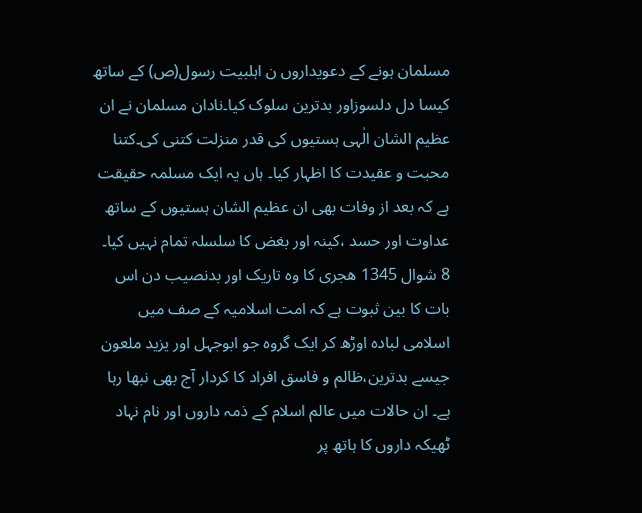مسلمان ہونے کے دعویداروں ن اہلبیت رسول(ص) کے ساتھ کیسا دل دلسوزاور بدترین سلوک کیا۔نادان مسلمان نے ان عظیم الشان الٰہی ہستیوں کی قدر منزلت کتنی کی۔کتنا محبت و عقیدت کا اظہار کیا۔ ہاں یہ ایک مسلمہ حقیقت ہے کہ بعد از وفات بھی ان عظیم الشان ہستیوں کے ساتھ عداوت اور حسد ،کینہ اور بغض کا سلسلہ تمام نہیں کیا۔
8 شوال 1345 ھجری کا وہ تاریک اور بدنصیب دن اس بات کا بین ثبوت ہے کہ امت اسلامیہ کے صف میں اسلامی لبادہ اوڑھ کر ایک گروہ جو ابوجہل اور یزید ملعون جیسے بدترین،ظالم و فاسق افراد کا کردار آج بھی نبھا رہا ہے۔ ان حالات میں عالم اسلام کے ذمہ داروں اور نام نہاد ٹھیکہ داروں کا ہاتھ پر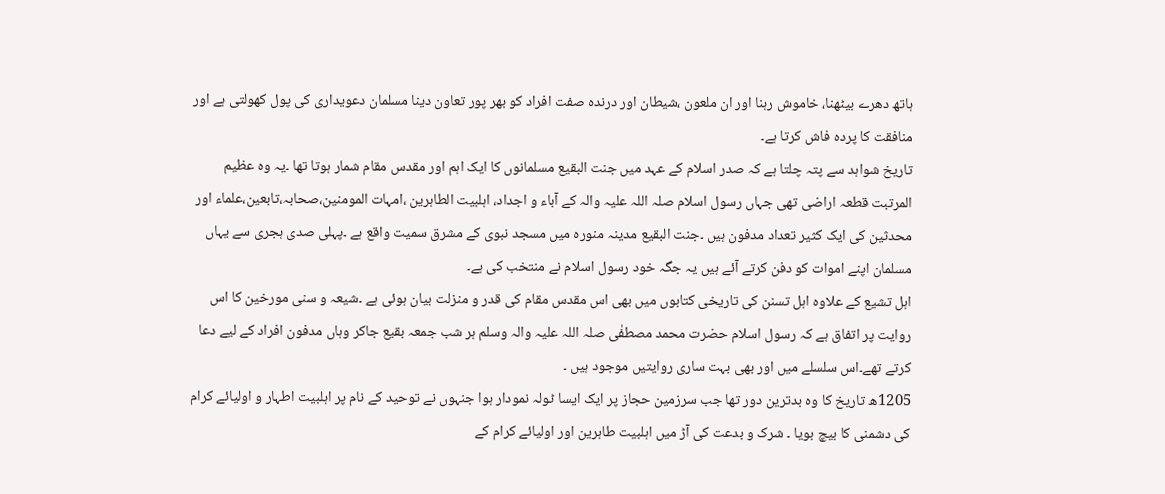ہاتھ دھرے بیٹھنا، خاموش رہنا اور ان ملعون ،شیطان اور درندہ صفت افراد کو بھر پور تعاون دینا مسلمان دعویداری کی پول کھولتی ہے اور منافقت کا پردہ فاش کرتا ہے۔
تاریخ شواہد سے پتہ چلتا ہے کہ صدر اسلام کے عہد میں جنت البقیع مسلمانوں کا ایک اہم اور مقدس مقام شمار ہوتا تھا ۔یہ وہ عظیم المرتبت قطعہ اراضی تھی جہاں رسول اسلام صلہ اللہ علیہ والہ کے آباء و اجداد، اہلبیت الطاہرین ،امہات المومنین،صحابہ،تابعین،علماء اور محدثین کی ایک کثیر تعداد مدفون ہیں ۔جنت البقیع مدینہ منورہ میں مسجد نبوی کے مشرق سمیت واقع ہے ۔پہلی صدی ہجری سے یہاں مسلمان اپنے اموات کو دفن کرتے آئے ہیں یہ جگہ خود رسول اسلام نے منتخب کی ہے۔
اہل تشیع کے علاوہ اہل تسنن کی تاریخی کتابوں میں بھی اس مقدس مقام کی قدر و منزلت بیان ہوئی ہے ۔شیعہ و سنی مورخین کا اس روایت پر اتفاق ہے کہ رسول اسلام حضرت محمد مصطفٰی صلہ اللہ علیہ والہ وسلم ہر شب جمعہ بقیع جاکر وہاں مدفون افراد کے لیے دعا کرتے تھے۔اس سلسلے میں اور بھی بہت ساری روایتیں موجود ہیں ۔
1205ھ تاریخ کا وہ بدترین دور تھا جب سرزمین حجاز پر ایک ایسا ٹولہ نمودار ہوا جنہوں نے توحید کے نام پر اہلبیت اطہار و اولیائے کرام کی دشمنی کا بیچ بویا ۔ شرک و بدعت کی آڑ میں اہلبیت طاہرین اور اولیائے کرام کے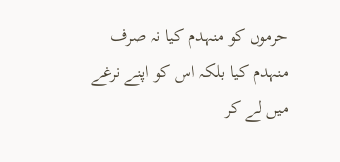حرموں کو منہدم کیا نہ صرف منہدم کیا بلکہ اس کو اپنے نرغے میں لے کر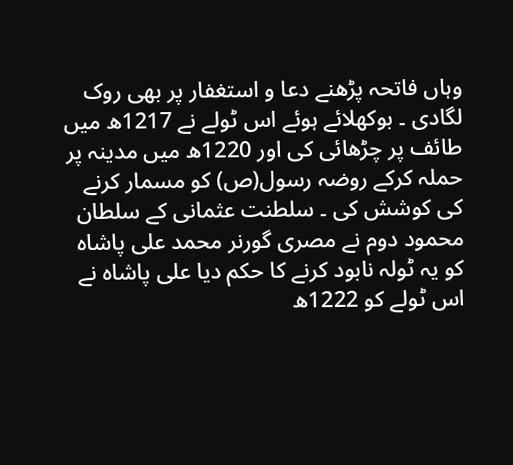وہاں فاتحہ پڑھنے دعا و استغفار پر بھی روک لگادی ۔ بوکھلائے ہوئے اس ٹولے نے 1217ھ میں طائف پر چڑھائی کی اور 1220ھ میں مدینہ پر حملہ کرکے روضہ رسول(ص) کو مسمار کرنے کی کوشش کی ۔ سلطنت عثمانی کے سلطان محمود دوم نے مصری گورنر محمد علی پاشاہ کو یہ ٹولہ نابود کرنے کا حکم دیا علی پاشاہ نے اس ٹولے کو 1222ھ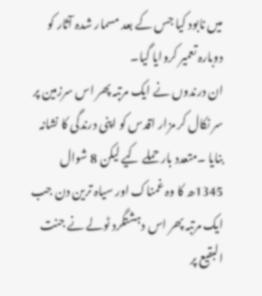میں نابود کیا جس کے بعد مسمار شدہ آثار کو دوبارہ تعمیر کروایا گیا۔
ان درندوں نے ایک مرتبہ پھر اس سرزمین پر سر نکال کر مزار اقدس کو اپنی درندگی کا نشانہ بنایا ۔متعدد بار حملے کیے لیکن 8 شوال 1345ھ کا وہ غمناک اور سیاہ ترین دن جب ایک مرتبہ پھر اس دہشتگرد ٹولے نے جنت البقیع پر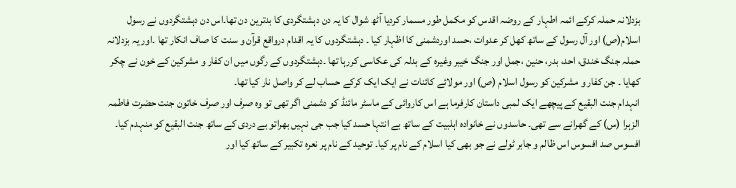بزدلانہ حملہ کرکے ائمہ اطہار کے روضہ اقدس کو مکمل طور مسمار کردیا آٹھ شوال کا یہ دن دہشتگردی کا بدترین دن تھا۔اس دن دہشتگردوں نے رسول اسلام(ص) اور آل رسول کے ساتھ کھل کر عدوات ،حسد اوردشمنی کا اظہار کیا ۔ دہشتگردوں کا یہ اقدام درواقع قرآن و سنت کا صاف انکار تھا ۔اور یہ بزدلانہ حملہ جنگ خندق، احد، بدر، حنین ،جمل اور جنگ خیبر وغیرہ کے بدلہ کی عکاسی کررہا تھا ۔دہشتگردوں کے رگوں میں ان کفار و مشرکین کے خون نے چکر کھایا ۔ جن کفار و مشرکین کو رسول اسلام (ص) اور مولائے کائنات نے ایک ایک کرکے حساب لے کر واصل نار کیا تھا۔
انہدام جنت البقیع کے پیچھے ایک لمبی داستان کارفرما ہے اس کاروائی کے ماسٹر مائنڈ کو دشمنی اگر تھی تو وہ صرف اور صرف خاتون جنت حضرت فاطمہ الزہرا (س) کے گھرانے سے تھی۔ حاسدوں نے خانوادہ اہلبیت کے ساتھ بے انتہا حسد کیا جب جی نہیں بھراتو بے دردی کے ساتھ جنت البقیع کو منہدم کیا۔
افسوس صد افسوس اس ظالم و جابر ٹولے نے جو بھی کیا اسلام کے نام پر کیا۔ توحید کے نام پر نعرہ تکبیر کے ساتھ کیا اور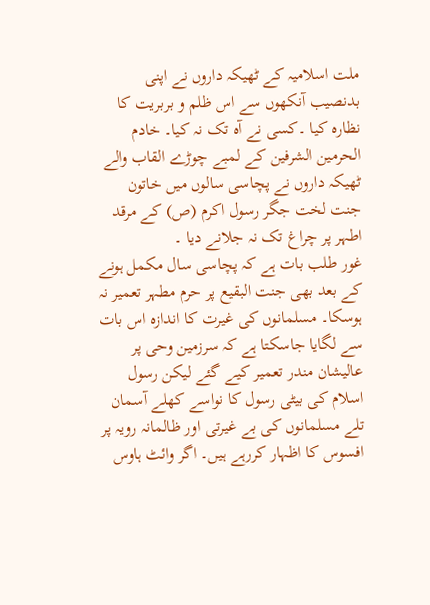ملت اسلامیہ کے ٹھیکہ داروں نے اپنی بدنصیب آنکھوں سے اس ظلم و بربریت کا نظارہ کیا ۔کسی نے آہ تک نہ کیا۔ خادم الحرمین الشرفین کے لمبے چوڑے القاب والے ٹھیکہ داروں نے پچاسی سالوں میں خاتون جنت لخت جگر رسول اکرم (ص) کے مرقد اطہر پر چراغ تک نہ جلانے دیا ۔
غور طلب بات ہے کہ پچاسی سال مکمل ہونے کے بعد بھی جنت البقیع پر حرم مطہر تعمیر نہ ہوسکا۔ مسلمانوں کی غیرت کا اندازہ اس بات سے لگایا جاسکتا ہے کہ سرزمین وحی پر عالیشان مندر تعمیر کیے گئے لیکن رسول اسلام کی بیٹی رسول کا نواسے کھلے آسمان تلے مسلمانوں کی بے غیرتی اور ظالمانہ رویہ پر افسوس کا اظہار کررہے ہیں۔ اگر وائٹ ہاوس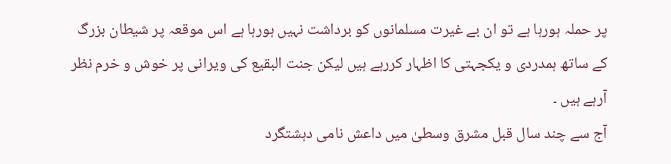پر حملہ ہورہا ہے تو ان بے غیرت مسلمانوں کو برداشت نہیں ہورہا ہے اس موقعہ پر شیطان بزرگ کے ساتھ ہمدردی و یکجہتی کا اظہار کررہے ہیں لیکن جنت البقیع کی ویرانی پر خوش و خرم نظر آرہے ہیں ۔
آج سے چند سال قبل مشرق وسطیٰ میں داعش نامی دہشتگرد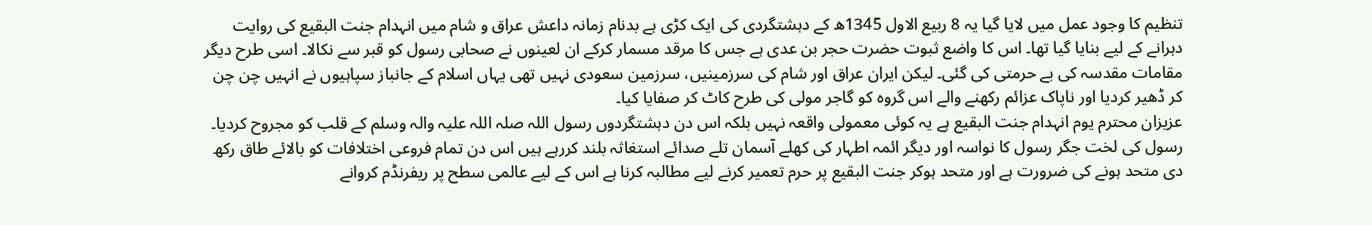تنظیم کا وجود عمل میں لایا گیا یہ 8 ربیع الاول 1345ھ کے دہشتگردی کی ایک کڑی ہے بدنام زمانہ داعش عراق و شام میں انہدام جنت البقیع کی روایت دہرانے کے لیے بنایا گیا تھا۔ اس کا واضع ثبوت حضرت حجر بن عدی ہے جس کا مرقد مسمار کرکے ان لعینوں نے صحابی رسول کو قبر سے نکالا۔ اسی طرح دیگر مقامات مقدسہ کی بے حرمتی کی گئی۔ لیکن ایران عراق اور شام کی سرزمینیں، سرزمین سعودی نہیں تھی یہاں اسلام کے جانباز سپاہیوں نے انہیں چن چن کر ڈھیر کردیا اور ناپاک عزائم رکھنے والے اس گروہ کو گاجر مولی کی طرح کاٹ کر صفایا کیا۔
عزیزان محترم یوم انہدام جنت البقیع ہے یہ کوئی معمولی واقعہ نہیں بلکہ اس دن دہشتگردوں رسول اللہ صلہ اللہ علیہ والہ وسلم کے قلب کو مجروح کردیا۔ رسول کی لخت جگر رسول کا نواسہ اور دیگر ائمہ اطہار کی کھلے آسمان تلے صدائے استغاثہ بلند کررہے ہیں اس دن تمام فروعی اختلافات کو بالائے طاق رکھ دی متحد ہونے کی ضرورت ہے اور متحد ہوکر جنت البقیع پر حرم تعمیر کرنے لیے مطالبہ کرنا ہے اس کے لیے عالمی سطح پر ریفرنڈم کروانے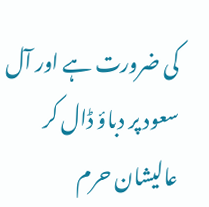کی ضرورت ہے اور آل سعود پر دباؤ ڈال کر عالیشان حرم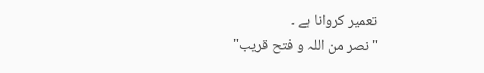تعمیر کروانا ہے ۔
"نصر من اللہ و فتح قریب"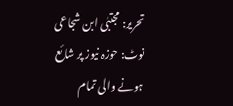تحریر: مجتبٰی ابن شجاعی
نوٹ: حوزہ نیوز پر شائع ہونے والی تمام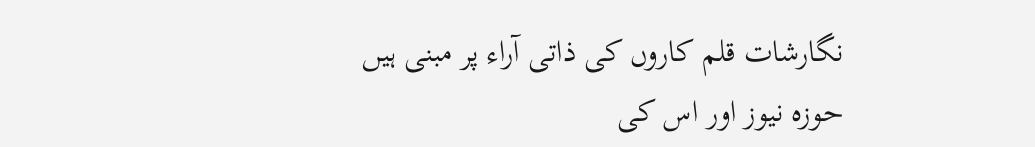نگارشات قلم کاروں کی ذاتی آراء پر مبنی ہیں حوزہ نیوز اور اس کی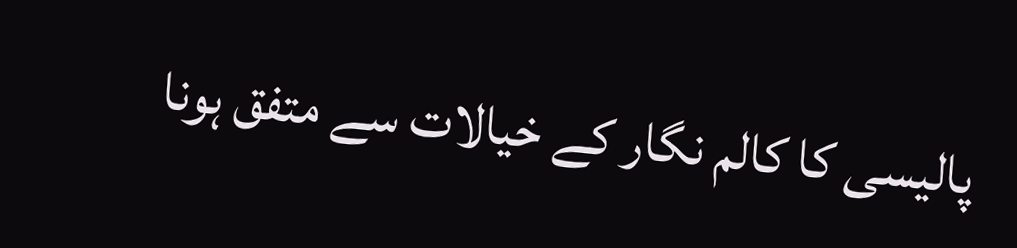پالیسی کا کالم نگار کے خیالات سے متفق ہونا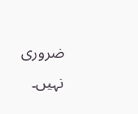ضروری نہیں۔